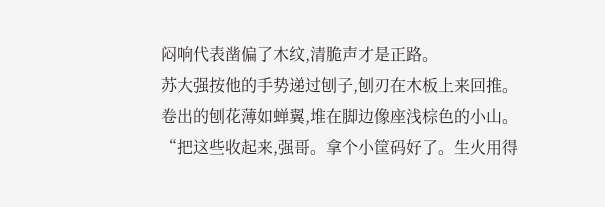闷响代表凿偏了木纹,清脆声才是正路。
苏大强按他的手势递过刨子,刨刃在木板上来回推。
卷出的刨花薄如蝉翼,堆在脚边像座浅棕色的小山。
“把这些收起来,强哥。拿个小筐码好了。生火用得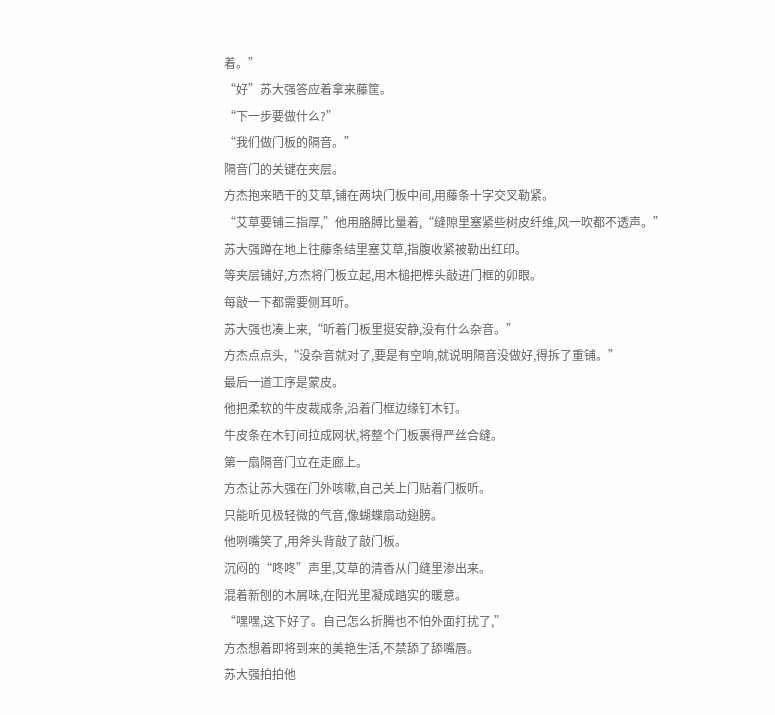着。”
“好”苏大强答应着拿来藤筐。
“下一步要做什么?”
“我们做门板的隔音。”
隔音门的关键在夹层。
方杰抱来晒干的艾草,铺在两块门板中间,用藤条十字交叉勒紧。
“艾草要铺三指厚,”他用胳膊比量着,“缝隙里塞紧些树皮纤维,风一吹都不透声。”
苏大强蹲在地上往藤条结里塞艾草,指腹收紧被勒出红印。
等夹层铺好,方杰将门板立起,用木槌把榫头敲进门框的卯眼。
每敲一下都需要侧耳听。
苏大强也凑上来,“听着门板里挺安静,没有什么杂音。”
方杰点点头,“没杂音就对了,要是有空响,就说明隔音没做好,得拆了重铺。”
最后一道工序是蒙皮。
他把柔软的牛皮裁成条,沿着门框边缘钉木钉。
牛皮条在木钉间拉成网状,将整个门板裹得严丝合缝。
第一扇隔音门立在走廊上。
方杰让苏大强在门外咳嗽,自己关上门贴着门板听。
只能听见极轻微的气音,像蝴蝶扇动翅膀。
他咧嘴笑了,用斧头背敲了敲门板。
沉闷的“咚咚”声里,艾草的清香从门缝里渗出来。
混着新刨的木屑味,在阳光里凝成踏实的暖意。
“嘿嘿,这下好了。自己怎么折腾也不怕外面打扰了,”
方杰想着即将到来的美艳生活,不禁舔了舔嘴唇。
苏大强拍拍他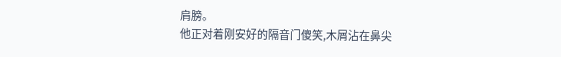肩膀。
他正对着刚安好的隔音门傻笑,木屑沾在鼻尖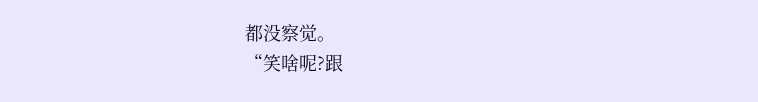都没察觉。
“笑啥呢?跟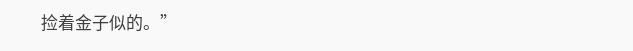捡着金子似的。”